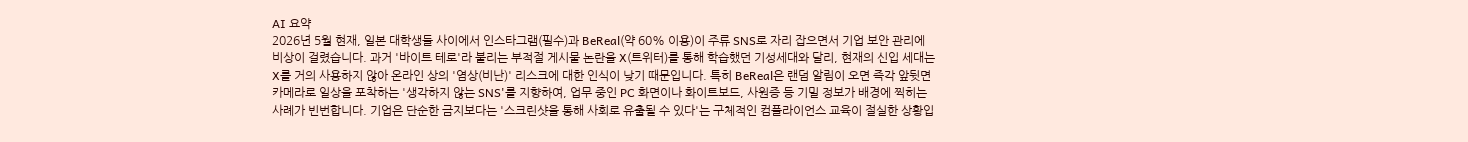AI 요약
2026년 5월 현재, 일본 대학생들 사이에서 인스타그램(필수)과 BeReal(약 60% 이용)이 주류 SNS로 자리 잡으면서 기업 보안 관리에 비상이 걸렸습니다. 과거 '바이트 테로'라 불리는 부적절 게시물 논란을 X(트위터)를 통해 학습했던 기성세대와 달리, 현재의 신입 세대는 X를 거의 사용하지 않아 온라인 상의 '염상(비난)' 리스크에 대한 인식이 낮기 때문입니다. 특히 BeReal은 랜덤 알림이 오면 즉각 앞뒷면 카메라로 일상을 포착하는 '생각하지 않는 SNS'를 지향하여, 업무 중인 PC 화면이나 화이트보드, 사원증 등 기밀 정보가 배경에 찍히는 사례가 빈번합니다. 기업은 단순한 금지보다는 '스크린샷을 통해 사회로 유출될 수 있다'는 구체적인 컴플라이언스 교육이 절실한 상황입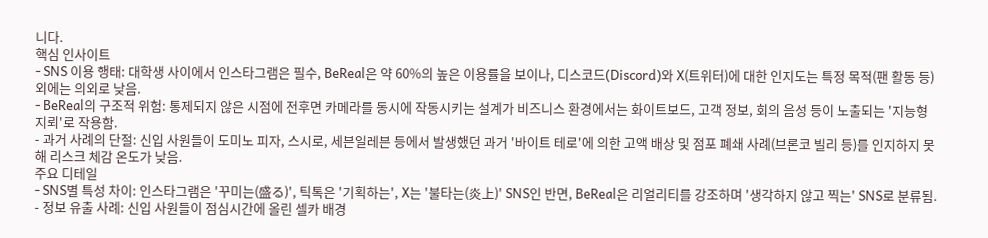니다.
핵심 인사이트
- SNS 이용 행태: 대학생 사이에서 인스타그램은 필수, BeReal은 약 60%의 높은 이용률을 보이나, 디스코드(Discord)와 X(트위터)에 대한 인지도는 특정 목적(팬 활동 등) 외에는 의외로 낮음.
- BeReal의 구조적 위험: 통제되지 않은 시점에 전후면 카메라를 동시에 작동시키는 설계가 비즈니스 환경에서는 화이트보드, 고객 정보, 회의 음성 등이 노출되는 '지능형 지뢰'로 작용함.
- 과거 사례의 단절: 신입 사원들이 도미노 피자, 스시로, 세븐일레븐 등에서 발생했던 과거 '바이트 테로'에 의한 고액 배상 및 점포 폐쇄 사례(브론코 빌리 등)를 인지하지 못해 리스크 체감 온도가 낮음.
주요 디테일
- SNS별 특성 차이: 인스타그램은 '꾸미는(盛る)', 틱톡은 '기획하는', X는 '불타는(炎上)' SNS인 반면, BeReal은 리얼리티를 강조하며 '생각하지 않고 찍는' SNS로 분류됨.
- 정보 유출 사례: 신입 사원들이 점심시간에 올린 셀카 배경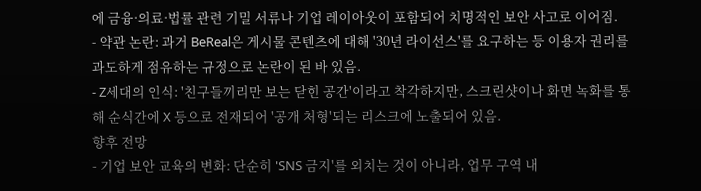에 금융·의료·법률 관련 기밀 서류나 기업 레이아웃이 포함되어 치명적인 보안 사고로 이어짐.
- 약관 논란: 과거 BeReal은 게시물 콘텐츠에 대해 '30년 라이선스'를 요구하는 등 이용자 권리를 과도하게 점유하는 규정으로 논란이 된 바 있음.
- Z세대의 인식: '친구들끼리만 보는 닫힌 공간'이라고 착각하지만, 스크린샷이나 화면 녹화를 통해 순식간에 X 등으로 전재되어 '공개 처형'되는 리스크에 노출되어 있음.
향후 전망
- 기업 보안 교육의 변화: 단순히 'SNS 금지'를 외치는 것이 아니라, 업무 구역 내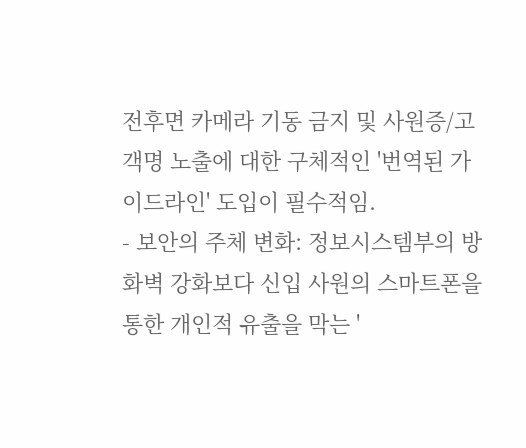전후면 카메라 기동 금지 및 사원증/고객명 노출에 대한 구체적인 '번역된 가이드라인' 도입이 필수적임.
- 보안의 주체 변화: 정보시스템부의 방화벽 강화보다 신입 사원의 스마트폰을 통한 개인적 유출을 막는 '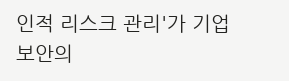인적 리스크 관리'가 기업 보안의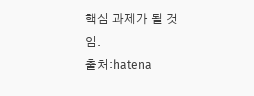핵심 과제가 될 것임.
출처:hatena